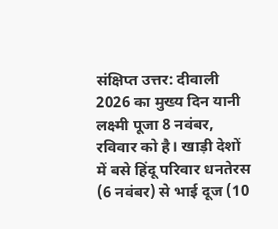संक्षिप्त उत्तर: दीवाली 2026 का मुख्य दिन यानी लक्ष्मी पूजा 8 नवंबर, रविवार को है। खाड़ी देशों में बसे हिंदू परिवार धनतेरस (6 नवंबर) से भाई दूज (10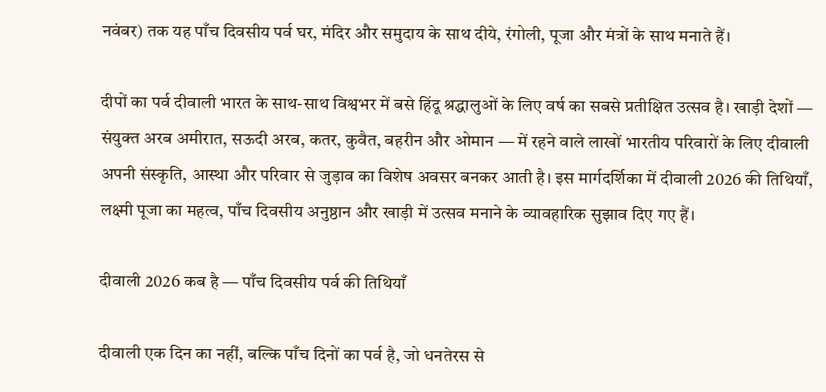नवंबर) तक यह पाँच दिवसीय पर्व घर, मंदिर और समुदाय के साथ दीये, रंगोली, पूजा और मंत्रों के साथ मनाते हैं।

दीपों का पर्व दीवाली भारत के साथ-साथ विश्वभर में बसे हिंदू श्रद्धालुओं के लिए वर्ष का सबसे प्रतीक्षित उत्सव है। खाड़ी देशों — संयुक्त अरब अमीरात, सऊदी अरब, कतर, कुवैत, बहरीन और ओमान — में रहने वाले लाखों भारतीय परिवारों के लिए दीवाली अपनी संस्कृति, आस्था और परिवार से जुड़ाव का विशेष अवसर बनकर आती है। इस मार्गदर्शिका में दीवाली 2026 की तिथियाँ, लक्ष्मी पूजा का महत्व, पाँच दिवसीय अनुष्ठान और खाड़ी में उत्सव मनाने के व्यावहारिक सुझाव दिए गए हैं।

दीवाली 2026 कब है — पाँच दिवसीय पर्व की तिथियाँ

दीवाली एक दिन का नहीं, बल्कि पाँच दिनों का पर्व है, जो धनतेरस से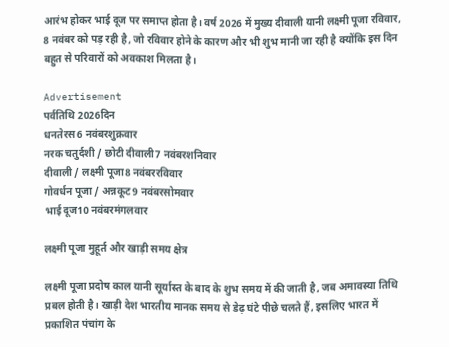आरंभ होकर भाई दूज पर समाप्त होता है। वर्ष 2026 में मुख्य दीवाली यानी लक्ष्मी पूजा रविवार, 8 नवंबर को पड़ रही है, जो रविवार होने के कारण और भी शुभ मानी जा रही है क्योंकि इस दिन बहुत से परिवारों को अवकाश मिलता है।

Advertisement
पर्वतिथि 2026दिन
धनतेरस6 नवंबरशुक्रवार
नरक चतुर्दशी / छोटी दीवाली7 नवंबरशनिवार
दीवाली / लक्ष्मी पूजा8 नवंबररविवार
गोवर्धन पूजा / अन्नकूट9 नवंबरसोमवार
भाई दूज10 नवंबरमंगलवार

लक्ष्मी पूजा मुहूर्त और खाड़ी समय क्षेत्र

लक्ष्मी पूजा प्रदोष काल यानी सूर्यास्त के बाद के शुभ समय में की जाती है, जब अमावस्या तिथि प्रबल होती है। खाड़ी देश भारतीय मानक समय से डेढ़ घंटे पीछे चलते हैं, इसलिए भारत में प्रकाशित पंचांग के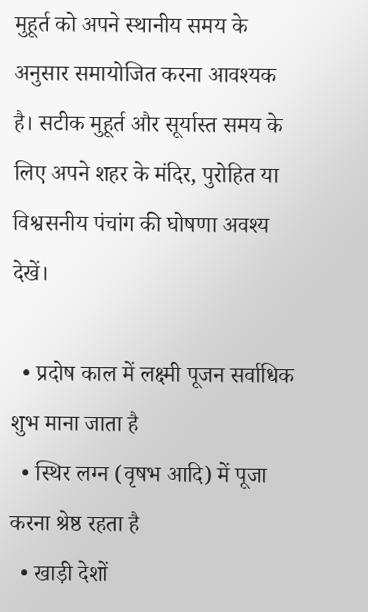मुहूर्त को अपने स्थानीय समय के अनुसार समायोजित करना आवश्यक है। सटीक मुहूर्त और सूर्यास्त समय के लिए अपने शहर के मंदिर, पुरोहित या विश्वसनीय पंचांग की घोषणा अवश्य देखें।

  • प्रदोष काल में लक्ष्मी पूजन सर्वाधिक शुभ माना जाता है
  • स्थिर लग्न (वृषभ आदि) में पूजा करना श्रेष्ठ रहता है
  • खाड़ी देशों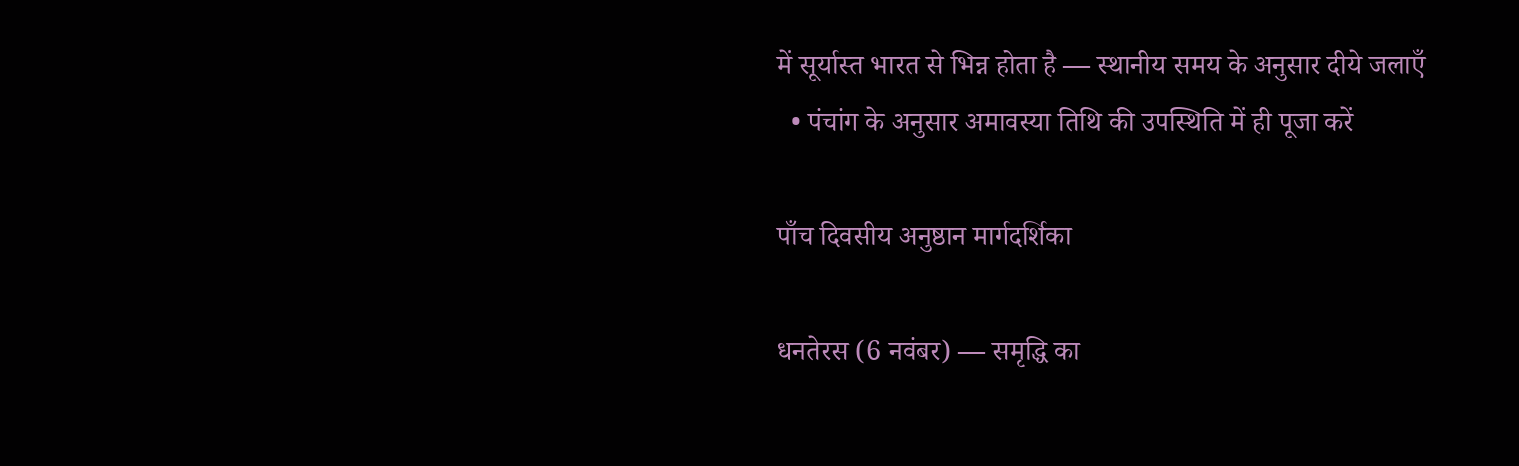में सूर्यास्त भारत से भिन्न होता है — स्थानीय समय के अनुसार दीये जलाएँ
  • पंचांग के अनुसार अमावस्या तिथि की उपस्थिति में ही पूजा करें

पाँच दिवसीय अनुष्ठान मार्गदर्शिका

धनतेरस (6 नवंबर) — समृद्धि का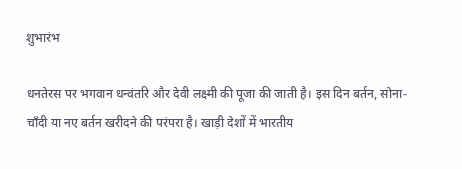शुभारंभ

धनतेरस पर भगवान धन्वंतरि और देवी लक्ष्मी की पूजा की जाती है। इस दिन बर्तन, सोना-चाँदी या नए बर्तन खरीदने की परंपरा है। खाड़ी देशों में भारतीय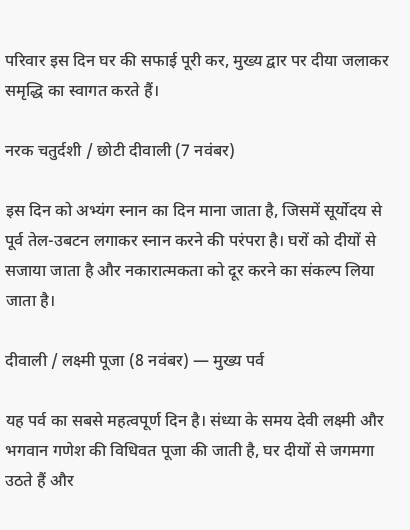परिवार इस दिन घर की सफाई पूरी कर, मुख्य द्वार पर दीया जलाकर समृद्धि का स्वागत करते हैं।

नरक चतुर्दशी / छोटी दीवाली (7 नवंबर)

इस दिन को अभ्यंग स्नान का दिन माना जाता है, जिसमें सूर्योदय से पूर्व तेल-उबटन लगाकर स्नान करने की परंपरा है। घरों को दीयों से सजाया जाता है और नकारात्मकता को दूर करने का संकल्प लिया जाता है।

दीवाली / लक्ष्मी पूजा (8 नवंबर) — मुख्य पर्व

यह पर्व का सबसे महत्वपूर्ण दिन है। संध्या के समय देवी लक्ष्मी और भगवान गणेश की विधिवत पूजा की जाती है, घर दीयों से जगमगा उठते हैं और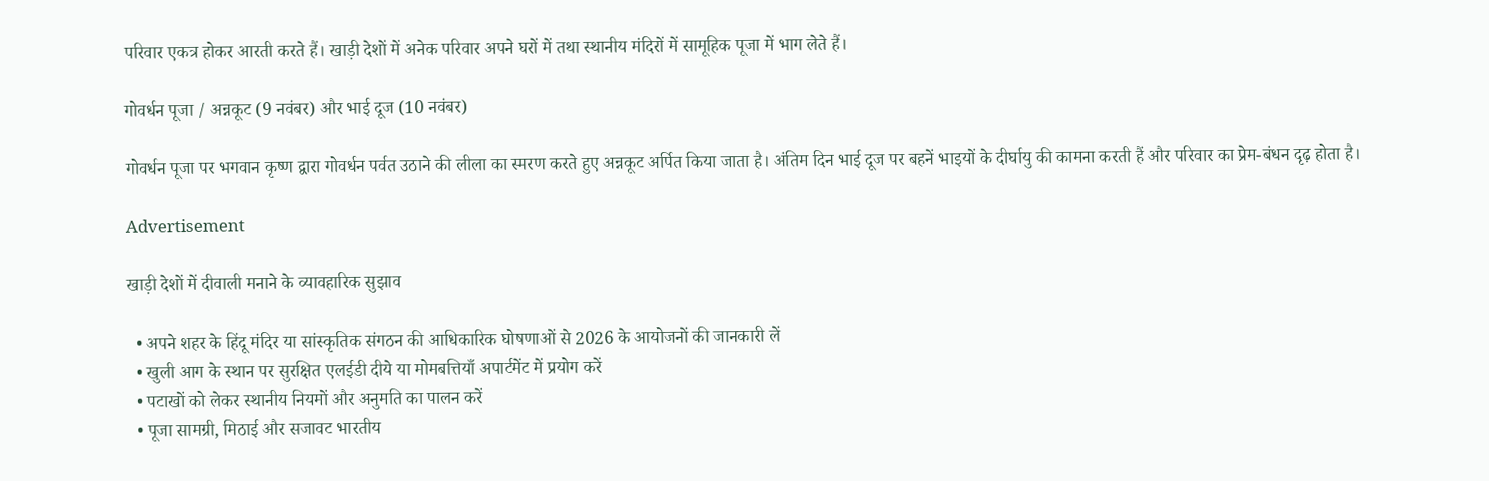परिवार एकत्र होकर आरती करते हैं। खाड़ी देशों में अनेक परिवार अपने घरों में तथा स्थानीय मंदिरों में सामूहिक पूजा में भाग लेते हैं।

गोवर्धन पूजा / अन्नकूट (9 नवंबर) और भाई दूज (10 नवंबर)

गोवर्धन पूजा पर भगवान कृष्ण द्वारा गोवर्धन पर्वत उठाने की लीला का स्मरण करते हुए अन्नकूट अर्पित किया जाता है। अंतिम दिन भाई दूज पर बहनें भाइयों के दीर्घायु की कामना करती हैं और परिवार का प्रेम-बंधन दृढ़ होता है।

Advertisement

खाड़ी देशों में दीवाली मनाने के व्यावहारिक सुझाव

  • अपने शहर के हिंदू मंदिर या सांस्कृतिक संगठन की आधिकारिक घोषणाओं से 2026 के आयोजनों की जानकारी लें
  • खुली आग के स्थान पर सुरक्षित एलईडी दीये या मोमबत्तियाँ अपार्टमेंट में प्रयोग करें
  • पटाखों को लेकर स्थानीय नियमों और अनुमति का पालन करें
  • पूजा सामग्री, मिठाई और सजावट भारतीय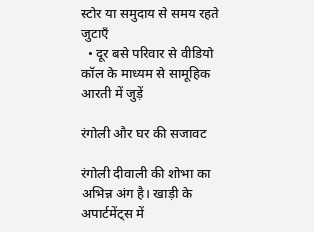स्टोर या समुदाय से समय रहते जुटाएँ
  • दूर बसे परिवार से वीडियो कॉल के माध्यम से सामूहिक आरती में जुड़ें

रंगोली और घर की सजावट

रंगोली दीवाली की शोभा का अभिन्न अंग है। खाड़ी के अपार्टमेंट्स में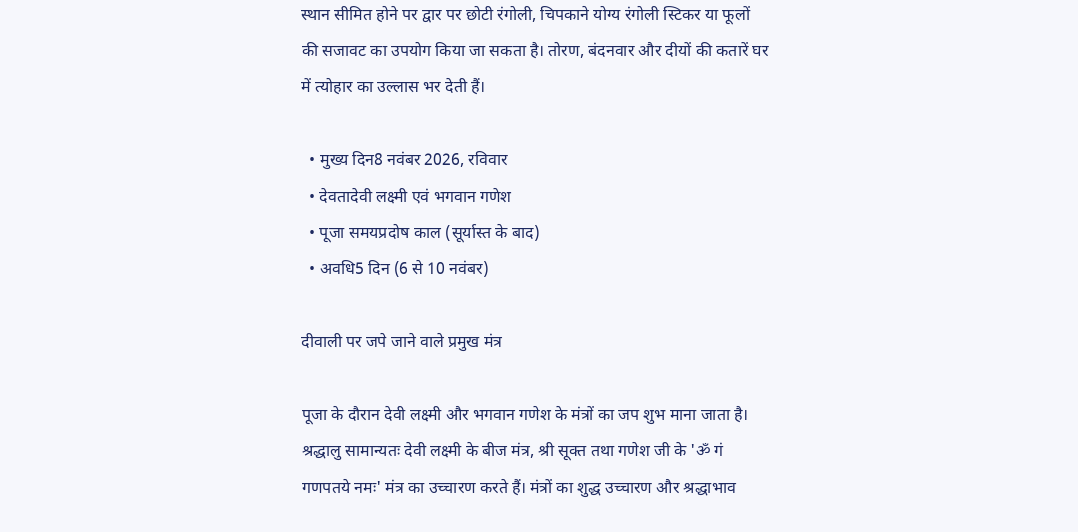स्थान सीमित होने पर द्वार पर छोटी रंगोली, चिपकाने योग्य रंगोली स्टिकर या फूलों की सजावट का उपयोग किया जा सकता है। तोरण, बंदनवार और दीयों की कतारें घर में त्योहार का उल्लास भर देती हैं।

  • मुख्य दिन8 नवंबर 2026, रविवार
  • देवतादेवी लक्ष्मी एवं भगवान गणेश
  • पूजा समयप्रदोष काल (सूर्यास्त के बाद)
  • अवधि5 दिन (6 से 10 नवंबर)

दीवाली पर जपे जाने वाले प्रमुख मंत्र

पूजा के दौरान देवी लक्ष्मी और भगवान गणेश के मंत्रों का जप शुभ माना जाता है। श्रद्धालु सामान्यतः देवी लक्ष्मी के बीज मंत्र, श्री सूक्त तथा गणेश जी के 'ॐ गं गणपतये नमः' मंत्र का उच्चारण करते हैं। मंत्रों का शुद्ध उच्चारण और श्रद्धाभाव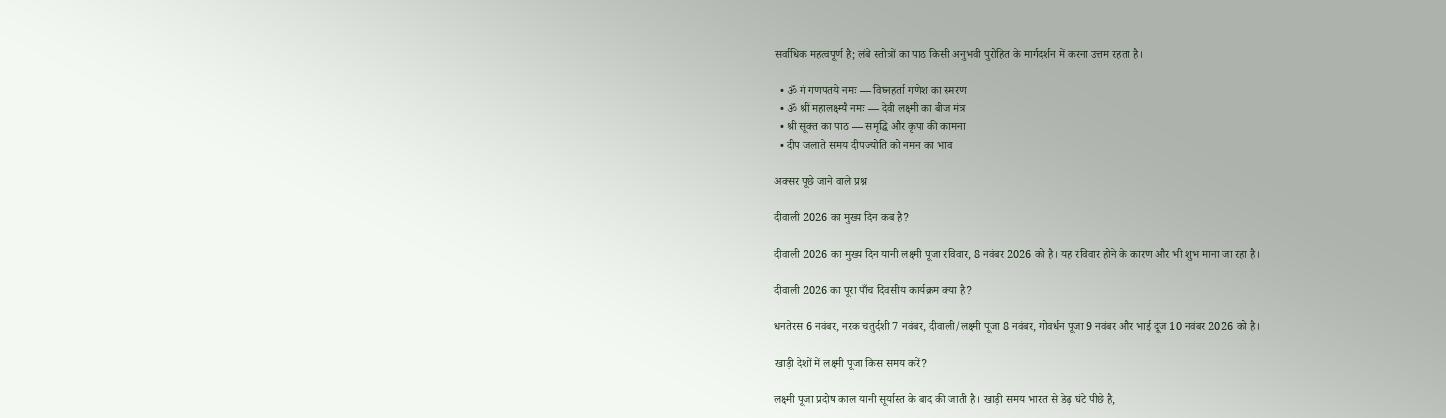सर्वाधिक महत्वपूर्ण है; लंबे स्तोत्रों का पाठ किसी अनुभवी पुरोहित के मार्गदर्शन में करना उत्तम रहता है।

  • ॐ गं गणपतये नमः — विघ्नहर्ता गणेश का स्मरण
  • ॐ श्रीं महालक्ष्म्यै नमः — देवी लक्ष्मी का बीज मंत्र
  • श्री सूक्त का पाठ — समृद्धि और कृपा की कामना
  • दीप जलाते समय दीपज्योति को नमन का भाव

अक्सर पूछे जाने वाले प्रश्न

दीवाली 2026 का मुख्य दिन कब है?

दीवाली 2026 का मुख्य दिन यानी लक्ष्मी पूजा रविवार, 8 नवंबर 2026 को है। यह रविवार होने के कारण और भी शुभ माना जा रहा है।

दीवाली 2026 का पूरा पाँच दिवसीय कार्यक्रम क्या है?

धनतेरस 6 नवंबर, नरक चतुर्दशी 7 नवंबर, दीवाली/लक्ष्मी पूजा 8 नवंबर, गोवर्धन पूजा 9 नवंबर और भाई दूज 10 नवंबर 2026 को है।

खाड़ी देशों में लक्ष्मी पूजा किस समय करें?

लक्ष्मी पूजा प्रदोष काल यानी सूर्यास्त के बाद की जाती है। खाड़ी समय भारत से डेढ़ घंटे पीछे है,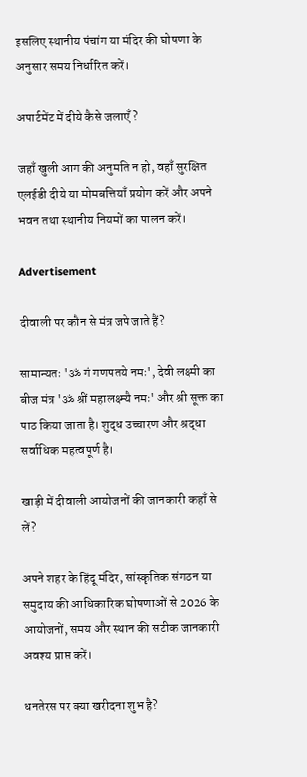इसलिए स्थानीय पंचांग या मंदिर की घोषणा के अनुसार समय निर्धारित करें।

अपार्टमेंट में दीये कैसे जलाएँ?

जहाँ खुली आग की अनुमति न हो, वहाँ सुरक्षित एलईडी दीये या मोमबत्तियाँ प्रयोग करें और अपने भवन तथा स्थानीय नियमों का पालन करें।

Advertisement

दीवाली पर कौन से मंत्र जपे जाते हैं?

सामान्यतः 'ॐ गं गणपतये नमः', देवी लक्ष्मी का बीज मंत्र 'ॐ श्रीं महालक्ष्म्यै नमः' और श्री सूक्त का पाठ किया जाता है। शुद्ध उच्चारण और श्रद्धा सर्वाधिक महत्वपूर्ण है।

खाड़ी में दीवाली आयोजनों की जानकारी कहाँ से लें?

अपने शहर के हिंदू मंदिर, सांस्कृतिक संगठन या समुदाय की आधिकारिक घोषणाओं से 2026 के आयोजनों, समय और स्थान की सटीक जानकारी अवश्य प्राप्त करें।

धनतेरस पर क्या खरीदना शुभ है?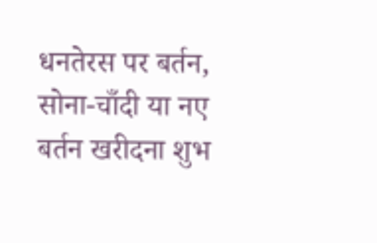धनतेरस पर बर्तन, सोना-चाँदी या नए बर्तन खरीदना शुभ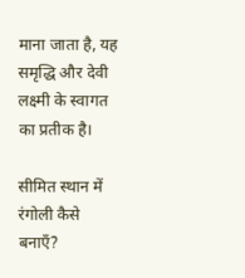माना जाता है, यह समृद्धि और देवी लक्ष्मी के स्वागत का प्रतीक है।

सीमित स्थान में रंगोली कैसे बनाएँ?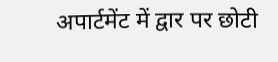अपार्टमेंट में द्वार पर छोटी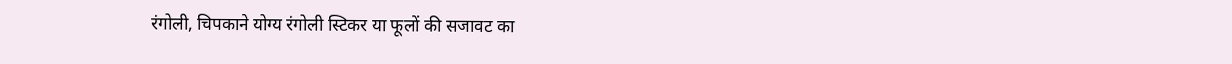रंगोली, चिपकाने योग्य रंगोली स्टिकर या फूलों की सजावट का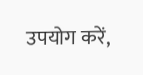उपयोग करें,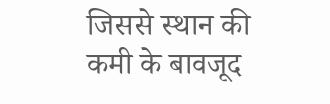जिससे स्थान की कमी के बावजूद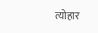त्योहार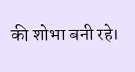की शोभा बनी रहे।